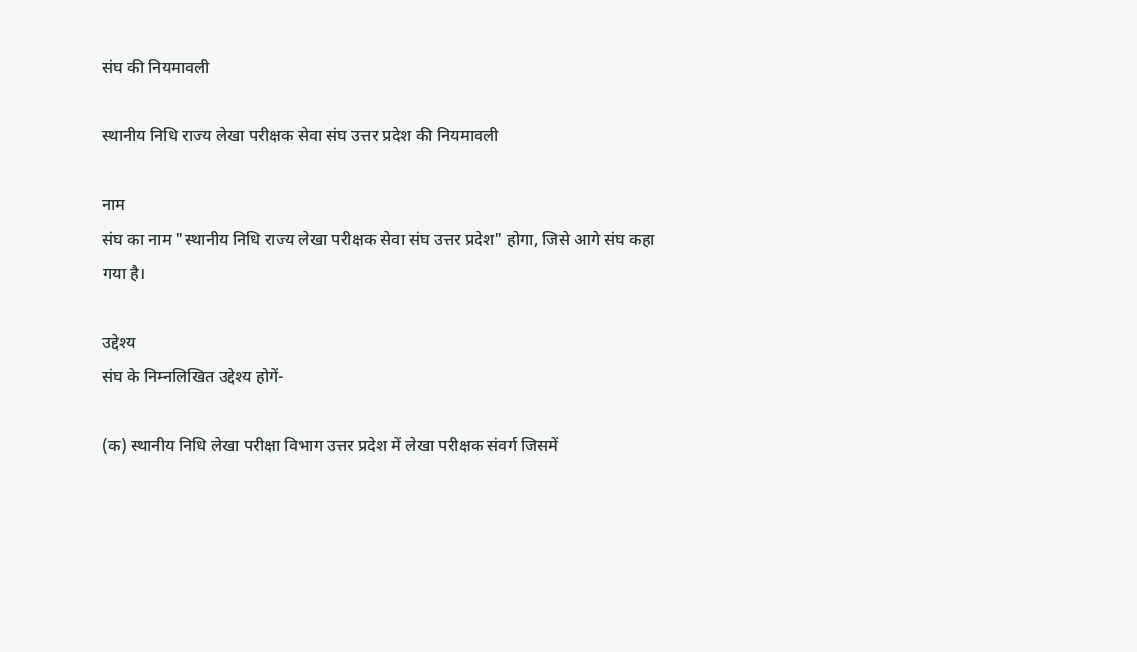संघ की नियमावली

स्थानीय निधि राज्य लेखा परीक्षक सेवा संघ उत्तर प्रदेश की नियमावली

नाम
संघ का नाम "स्थानीय निधि राज्य लेखा परीक्षक सेवा संघ उत्तर प्रदेश" होगा, जिसे आगे संघ कहा गया है।

उद्देश्य
संघ के निम्नलिखित उद्देश्य होगें-

(क) स्थानीय निधि लेखा परीक्षा विभाग उत्तर प्रदेश में लेखा परीक्षक संवर्ग जिसमें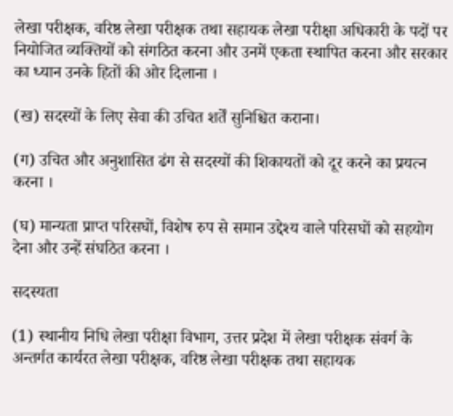लेखा परीक्षक, वरिष्ठ लेखा परीक्षक तथा सहायक लेखा परीक्षा अधिकारी के पदों पर नियोजित व्यक्तियों को संगठित करना और उनमें एकता स्थापित करना और सरकार का ध्यान उनके हितों की ओर दिलाना ।

(ख) सदस्यों के लिए सेवा की उचित शर्तें सुनिश्चित कराना।

(ग) उचित और अनुशासित ढंग से सदस्यों की शिकायतों को दूर करने का प्रयत्न करना ।

(घ) मान्यता प्राप्त परिसघों, विशेष रुप से समान उद्देश्य वाले परिसघों को सहयोग देना और उन्हें संघठित करना ।

सदस्यता

(1) स्थानीय निधि लेखा परीक्षा विभाग, उत्तर प्रदेश में लेखा परीक्षक संवर्ग के अन्तर्गत कार्यरत लेखा परीक्षक, वरिष्ठ लेखा परीक्षक तथा सहायक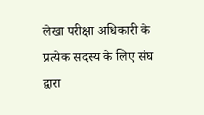लेखा परीक्षा अधिकारी के प्रत्येक सदस्य के लिए संघ द्वारा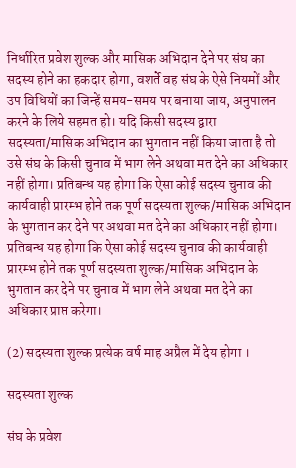निर्धारित प्रवेश शुल्क और मासिक अभिदान देने पर संघ का सदस्य होने का हकदार होगा, वशर्ते वह संघ के ऐसे नियमों और उप विधियों का जिन्हें समय-समय पर बनाया जाय, अनुपालन करने के लिये सहमत हो। यदि किसी सदस्य द्वारा सदस्यता/मासिक अभिदान का भुगतान नहीं किया जाता है तो उसे संघ के किसी चुनाव में भाग लेने अथवा मत देने का अधिकार नहीं होगा। प्रतिबन्ध यह होगा कि ऐसा कोई सदस्य चुनाव की कार्यवाही प्रारम्भ होने तक पूर्ण सदस्यता शुल्क/मासिक अभिदान के भुगतान कर देने पर अथवा मत देने का अधिकार नहीं होगा। प्रतिबन्ध यह होगा कि ऐसा कोई सदस्य चुनाव की कार्यवाही प्रारम्भ होने तक पूर्ण सदस्यता शुल्क/मासिक अभिदान के भुगतान कर देने पर चुनाव में भाग लेने अथवा मत देने का अधिकार प्राप्त करेगा।

(2) सदस्यता शुल्क प्रत्येक वर्ष माह अप्रैल में देय होगा ।

सदस्यता शुल्क

संघ के प्रवेश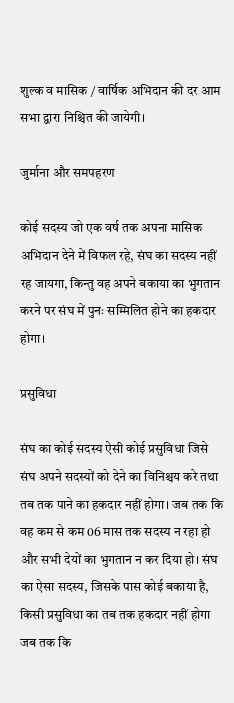शुल्क व मासिक / वार्षिक अभिदान की दर आम सभा द्वारा निश्चित की जायेगी।

जुर्माना और समपहरण

कोई सदस्य जो एक वर्ष तक अपना मासिक अभिदान देने में विफल रहे, संघ का सदस्य नहीं रह जायगा, किन्तु वह अपने बकाया का भुगतान करने पर संघ में पुनः सम्मिलित होने का हकदार होगा।

प्रसुविधा

संघ का कोई सदस्य ऐसी कोई प्रसुविधा जिसे संघ अपने सदस्यों को देने का विनिश्चय करे तथा तब तक पाने का हकदार नहीं होगा। जब तक कि वह कम से कम 06 मास तक सदस्य न रहा हो और सभी देयों का भुगतान न कर दिया हो। संघ का ऐसा सदस्य, जिसके पास कोई बकाया है, किसी प्रसुविधा का तब तक हकदार नहीं होगा जब तक कि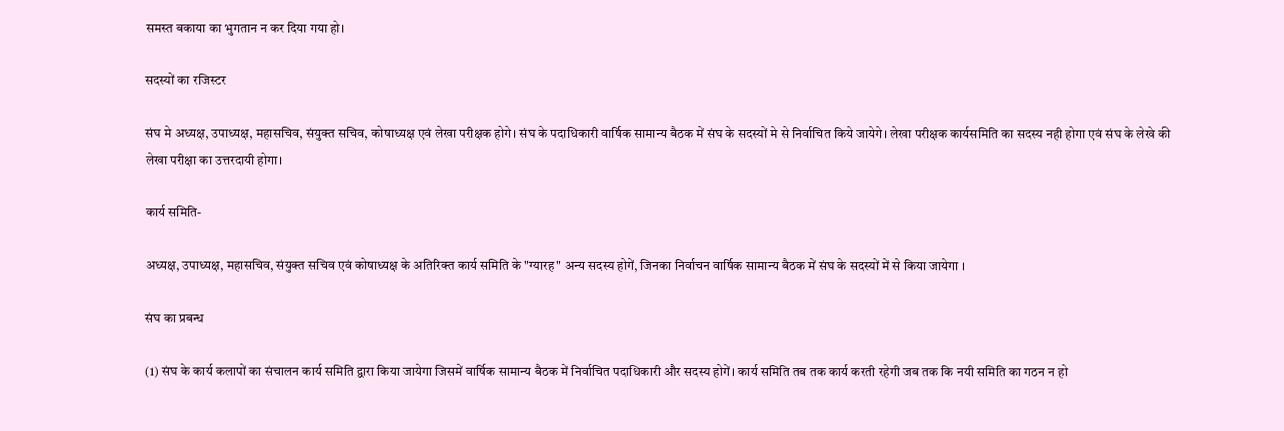समस्त बकाया का भुगतान न कर दिया गया हो।

सदस्यों का रजिस्टर

संघ मे अध्यक्ष, उपाध्यक्ष, महासचिव, संयुक्त सचिव, कोषाध्यक्ष एवं लेखा परीक्षक होगे। संघ के पदाधिकारी वार्षिक सामान्य बैठक में संघ के सदस्यों मे से निर्वाचित किये जायेगे। लेखा परीक्षक कार्यसमिति का सदस्य नही होगा एवं संघ के लेखे की लेखा परीक्षा का उत्तरदायी होगा।

कार्य समिति-

अध्यक्ष, उपाध्यक्ष, महासचिव, संयुक्त सचिव एवं कोषाध्यक्ष के अतिरिक्त कार्य समिति के "ग्यारह" अन्य सदस्य होगें, जिनका निर्वाचन वार्षिक सामान्य बैठक में संघ के सदस्यों में से किया जायेगा ।

संघ का प्रबन्ध

(1) संघ के कार्य कलापों का संचालन कार्य समिति द्वारा किया जायेगा जिसमें वार्षिक सामान्य बैठक में निर्वाचित पदाधिकारी और सदस्य होगें। कार्य समिति तब तक कार्य करती रहेगी जब तक कि नयी समिति का गठन न हो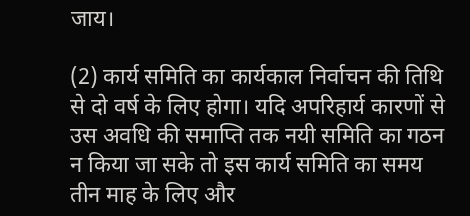जाय।

(2) कार्य समिति का कार्यकाल निर्वाचन की तिथि से दो वर्ष के लिए होगा। यदि अपरिहार्य कारणों से उस अवधि की समाप्ति तक नयी समिति का गठन न किया जा सके तो इस कार्य समिति का समय तीन माह के लिए और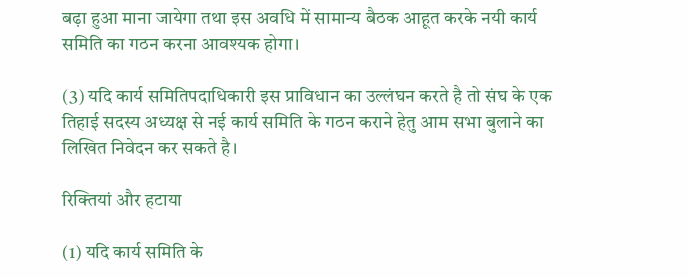बढ़ा हुआ माना जायेगा तथा इस अवधि में सामान्य बैठक आहूत करके नयी कार्य समिति का गठन करना आवश्यक होगा।

(3) यदि कार्य समितिपदाधिकारी इस प्राविधान का उल्लंघन करते है तो संघ के एक तिहाई सदस्य अध्यक्ष से नई कार्य समिति के गठन कराने हेतु आम सभा बुलाने का लिखित निवेदन कर सकते है।

रिक्तियां और हटाया

(1) यदि कार्य समिति के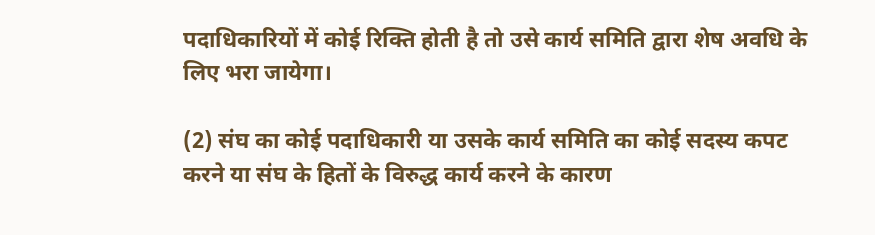पदाधिकारियों में कोई रिक्ति होती है तो उसे कार्य समिति द्वारा शेष अवधि के लिए भरा जायेगा।

(2) संघ का कोई पदाधिकारी या उसके कार्य समिति का कोई सदस्य कपट करने या संघ के हितों के विरुद्ध कार्य करने के कारण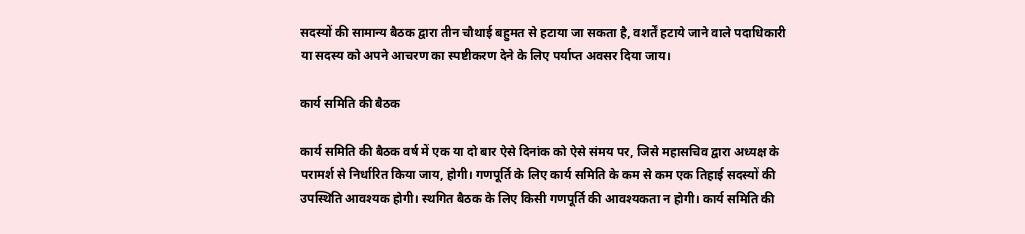सदस्यों की सामान्य बैठक द्वारा तीन चौथाई बहुमत से हटाया जा सकता है, वशर्तें हटाये जाने वाले पदाधिकारी या सदस्य को अपने आचरण का स्पष्टीकरण देने के लिए पर्याप्त अवसर दिया जाय।

कार्य समिति की बैठक

कार्य समिति की बैठक वर्ष में एक या दो बार ऐसे दिनांक को ऐसे संमय पर, जिसे महासचिव द्वारा अध्यक्ष के परामर्श से निर्धारित किया जाय, होगी। गणपूर्ति के लिए कार्य समिति के कम से कम एक तिहाई सदस्यों की उपस्थिति आवश्यक होगी। स्थगित बैठक के लिए किसी गणपूर्ति की आवश्यकता न होगी। कार्य समिति की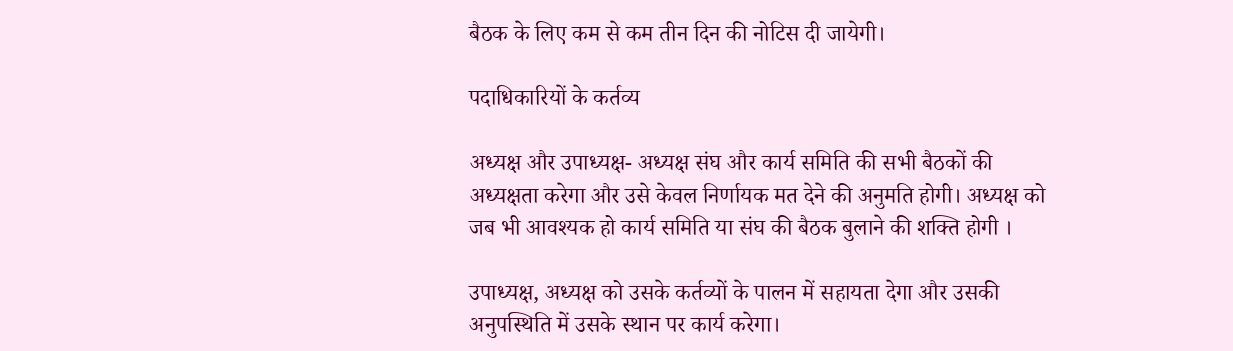बैठक के लिए कम से कम तीन दिन की नोटिस दी जायेगी।

पदाधिकारियों के कर्तव्य

अध्यक्ष और उपाध्यक्ष- अध्यक्ष संघ और कार्य समिति की सभी बैठकों की अध्यक्षता करेगा और उसे केवल निर्णायक मत देने की अनुमति होगी। अध्यक्ष को जब भी आवश्यक हो कार्य समिति या संघ की बैठक बुलाने की शक्ति होगी ।

उपाध्यक्ष, अध्यक्ष को उसके कर्तव्यों के पालन में सहायता देगा और उसकी अनुपस्थिति में उसके स्थान पर कार्य करेगा।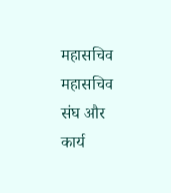महासचिव महासचिव संघ और कार्य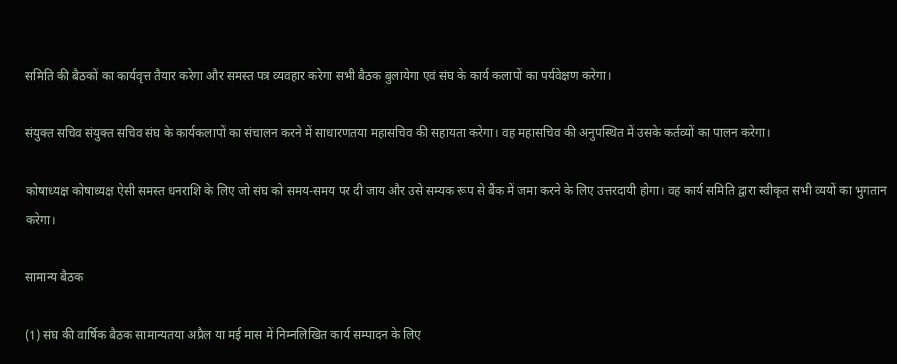समिति की बैठकों का कार्यवृत्त तैयार करेगा और समस्त पत्र व्यवहार करेगा सभी बैठक बुलायेगा एवं संघ के कार्य कलापों का पर्यवेक्षण करेगा।

संयुक्त सचिव संयुक्त सचिव संघ के कार्यकलापों का संचालन करने में साधारणतया महासचिव की सहायता करेगा। वह महासचिव की अनुपस्थित में उसके कर्तव्यों का पालन करेगा।

कोषाध्यक्ष कोषाध्यक्ष ऐसी समस्त धनराशि के लिए जो संघ को समय-समय पर दी जाय और उसे सम्यक रूप से बैंक में जमा करने के लिए उत्तरदायी होगा। वह कार्य समिति द्वारा स्वीकृत सभी व्ययों का भुगतान करेगा।

सामान्य बैठक

(1) संघ की वार्षिक बैठक सामान्यतया अप्रैल या मई मास में निम्नलिखित कार्य सम्पादन के लिए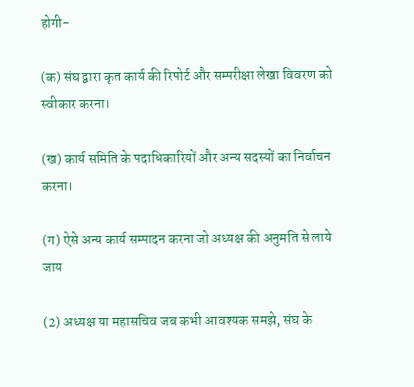होगी-

(क) संघ द्वारा कृत कार्य की रिपोर्ट और सम्परीक्षा लेखा विवरण को स्वीकार करना।

(ख) कार्य समिति के पदाधिकारियों और अन्य सदस्यों का निर्वाचन करना।

(ग) ऐसे अन्य कार्य सम्पादन करना जो अध्यक्ष की अनुमति से लाये जाय

(2) अध्यक्ष या महासचिव जब कभी आवश्यक समझे, संघ के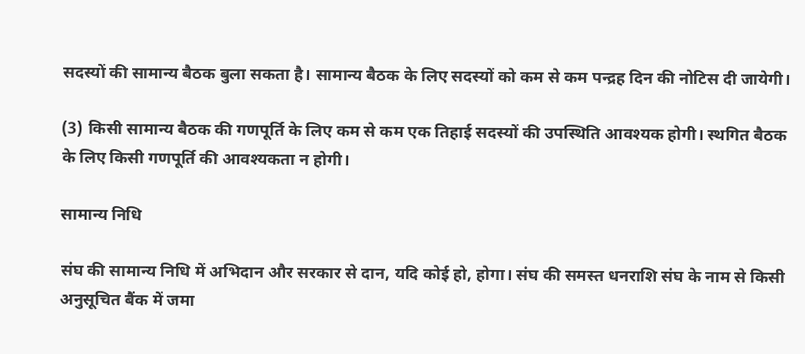सदस्यों की सामान्य बैठक बुला सकता है। सामान्य बैठक के लिए सदस्यों को कम से कम पन्द्रह दिन की नोटिस दी जायेगी।

(3) किसी सामान्य बैठक की गणपूर्ति के लिए कम से कम एक तिहाई सदस्यों की उपस्थिति आवश्यक होगी। स्थगित बैठक के लिए किसी गणपूर्ति की आवश्यकता न होगी।

सामान्य निधि

संघ की सामान्य निधि में अभिदान और सरकार से दान, यदि कोई हो, होगा। संघ की समस्त धनराशि संघ के नाम से किसी अनुसूचित बैंक में जमा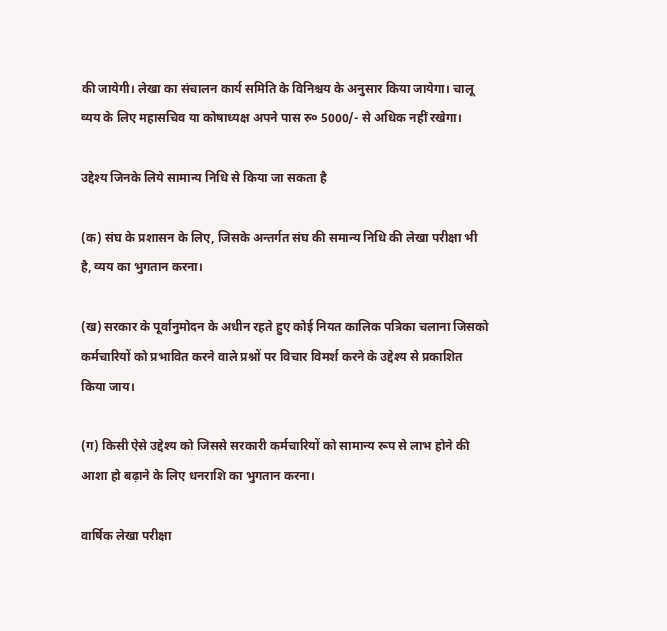की जायेगी। लेखा का संचालन कार्य समिति के विनिश्चय के अनुसार किया जायेगा। चालू व्यय के लिए महासचिव या कोषाध्यक्ष अपने पास रु० 5000/- से अधिक नहीं रखेगा।

उद्देश्य जिनके लिये सामान्य निधि से किया जा सकता है

(क) संघ के प्रशासन के लिए, जिसके अन्तर्गत संघ की समान्य निधि की लेखा परीक्षा भी है, व्यय का भुगतान करना।

(ख) सरकार के पूर्वानुमोदन के अधीन रहते हुए कोई नियत कालिक पत्रिका चलाना जिसको कर्मचारियों को प्रभावित करने वाले प्रश्नों पर विचार विमर्श करने के उद्देश्य से प्रकाशित किया जाय।

(ग) किसी ऐसे उद्देश्य को जिससे सरकारी कर्मचारियों को सामान्य रूप से लाभ होने की आशा हो बढ़ाने के लिए धनराशि का भुगतान करना।

वार्षिक लेखा परीक्षा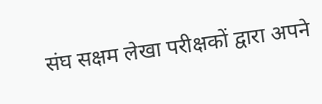संघ सक्षम लेखा परीक्षकों द्वारा अपने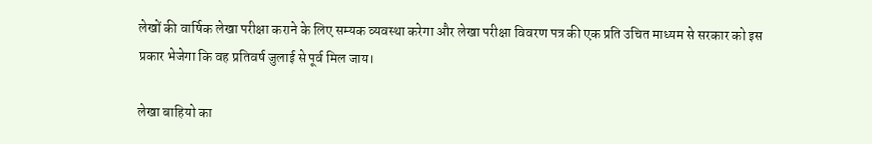लेखों की वार्षिक लेखा परीक्षा कराने के लिए सम्यक व्यवस्था करेगा और लेखा परीक्षा विवरण पत्र की एक प्रति उचित माध्यम से सरकार को इस प्रकार भेजेगा कि वह प्रतिवर्ष जुलाई से पूर्व मिल जाय।

लेखा बाहियो का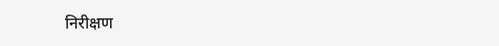निरीक्षण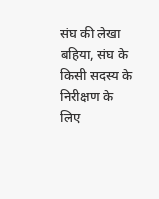संघ की लेखा बहिया, संघ के किसी सदस्य के निरीक्षण के लिए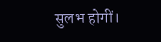सुलभ होगीं।